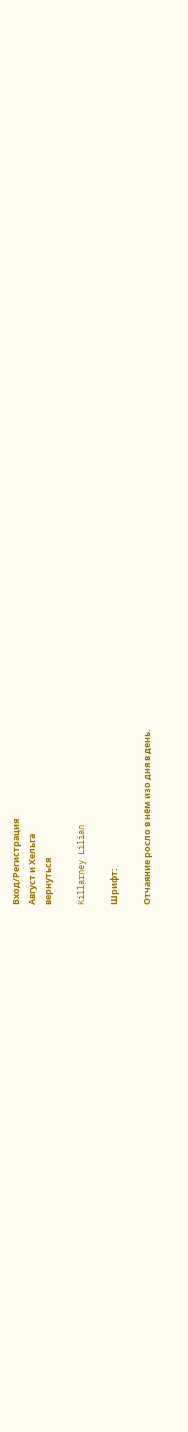Вход/Регистрация
Август и Хельга
вернуться

Killarney Lilian

Шрифт:

Отчаяние росло в нём изо дня в день.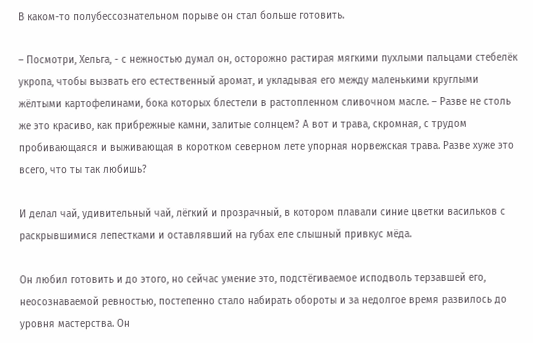В каком-то полубессознательном порыве он стал больше готовить.

– Посмотри, Хельга, - с нежностью думал он, осторожно растирая мягкими пухлыми пальцами стебелёк укропа, чтобы вызвать его естественный аромат, и укладывая его между маленькими круглыми жёлтыми картофелинами, бока которых блестели в растопленном сливочном масле. – Разве не столь же это красиво, как прибрежные камни, залитые солнцем? А вот и трава, скромная, с трудом пробивающаяся и выживающая в коротком северном лете упорная норвежская трава. Разве хуже это всего, что ты так любишь?

И делал чай, удивительный чай, лёгкий и прозрачный, в котором плавали синие цветки васильков с раскрывшимися лепестками и оставлявший на губах еле слышный привкус мёда.

Он любил готовить и до этого, но сейчас умение это, подстёгиваемое исподволь терзавшей его, неосознаваемой ревностью, постепенно стало набирать обороты и за недолгое время развилось до уровня мастерства. Он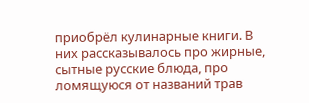приобрёл кулинарные книги. В них рассказывалось про жирные, сытные русские блюда, про ломящуюся от названий трав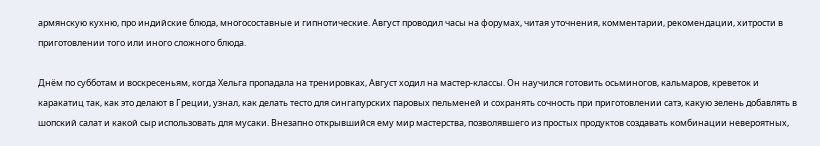армянскую кухню, про индийские блюда, многосоставные и гипнотические. Август проводил часы на форумах, читая уточнения, комментарии, рекомендации, хитрости в приготовлении того или иного сложного блюда.

Днём по субботам и воскресеньям, когда Хельга пропадала на тренировках, Август ходил на мастер-классы. Он научился готовить осьминогов, кальмаров, креветок и каракатиц так, как это делают в Греции, узнал, как делать тесто для сингапурских паровых пельменей и сохранять сочность при приготовлении сатэ, какую зелень добавлять в шопский салат и какой сыр использовать для мусаки. Внезапно открывшийся ему мир мастерства, позволявшего из простых продуктов создавать комбинации невероятных,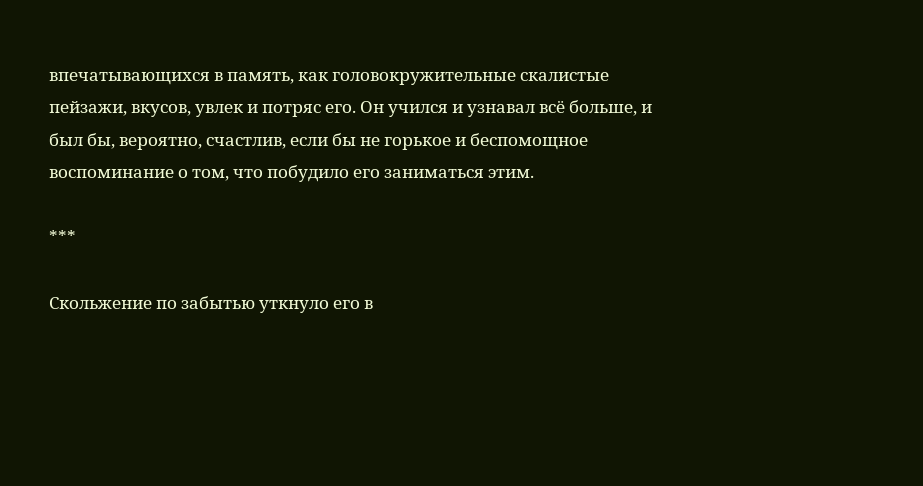впечатывающихся в память, как головокружительные скалистые пейзажи, вкусов, увлек и потряс его. Он учился и узнавал всё больше, и был бы, вероятно, счастлив, если бы не горькое и беспомощное воспоминание о том, что побудило его заниматься этим.

***

Скольжение по забытью уткнуло его в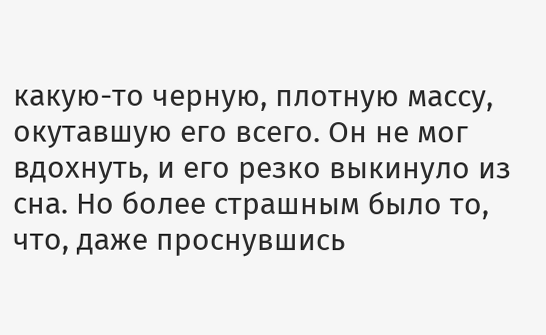какую-то черную, плотную массу, окутавшую его всего. Он не мог вдохнуть, и его резко выкинуло из сна. Но более страшным было то, что, даже проснувшись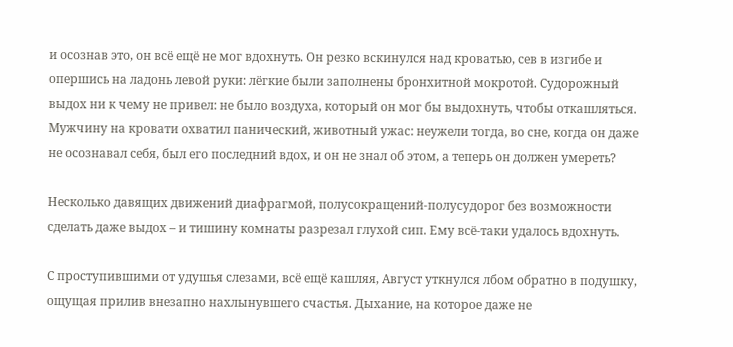и осознав это, он всё ещё не мог вдохнуть. Он резко вскинулся над кроватью, сев в изгибе и опершись на ладонь левой руки: лёгкие были заполнены бронхитной мокротой. Судорожный выдох ни к чему не привел: не было воздуха, который он мог бы выдохнуть, чтобы откашляться. Мужчину на кровати охватил панический, животный ужас: неужели тогда, во сне, когда он даже не осознавал себя, был его последний вдох, и он не знал об этом, а теперь он должен умереть?

Несколько давящих движений диафрагмой, полусокращений-полусудорог без возможности сделать даже выдох – и тишину комнаты разрезал глухой сип. Ему всё-таки удалось вдохнуть.

С проступившими от удушья слезами, всё ещё кашляя, Август уткнулся лбом обратно в подушку, ощущая прилив внезапно нахлынувшего счастья. Дыхание, на которое даже не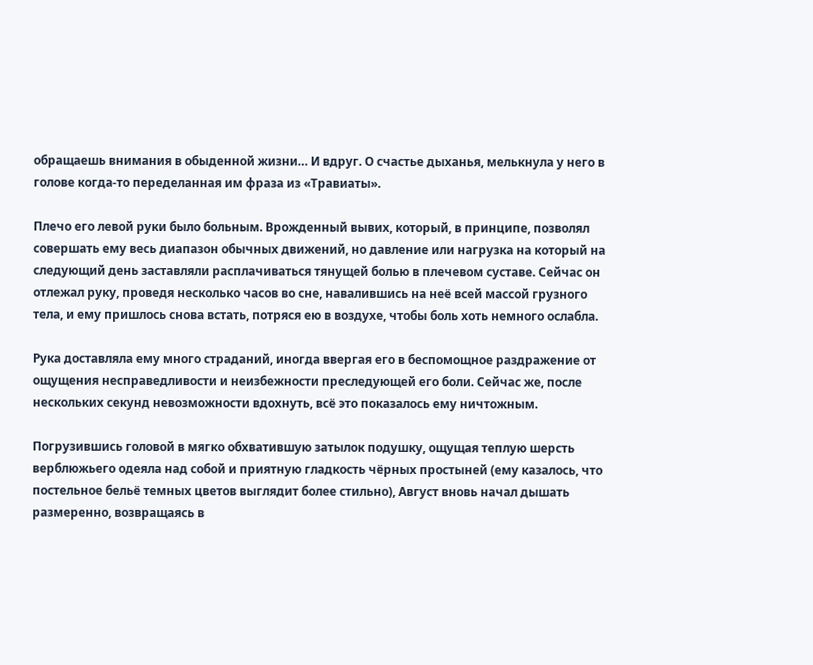обращаешь внимания в обыденной жизни… И вдруг. О счастье дыханья, мелькнула у него в голове когда-то переделанная им фраза из «Травиаты».

Плечо его левой руки было больным. Врожденный вывих, который, в принципе, позволял совершать ему весь диапазон обычных движений, но давление или нагрузка на который на следующий день заставляли расплачиваться тянущей болью в плечевом суставе. Сейчас он отлежал руку, проведя несколько часов во сне, навалившись на неё всей массой грузного тела, и ему пришлось снова встать, потряся ею в воздухе, чтобы боль хоть немного ослабла.

Рука доставляла ему много страданий, иногда ввергая его в беспомощное раздражение от ощущения несправедливости и неизбежности преследующей его боли. Сейчас же, после нескольких секунд невозможности вдохнуть, всё это показалось ему ничтожным.

Погрузившись головой в мягко обхватившую затылок подушку, ощущая теплую шерсть верблюжьего одеяла над собой и приятную гладкость чёрных простыней (ему казалось, что постельное бельё темных цветов выглядит более стильно), Август вновь начал дышать размеренно, возвращаясь в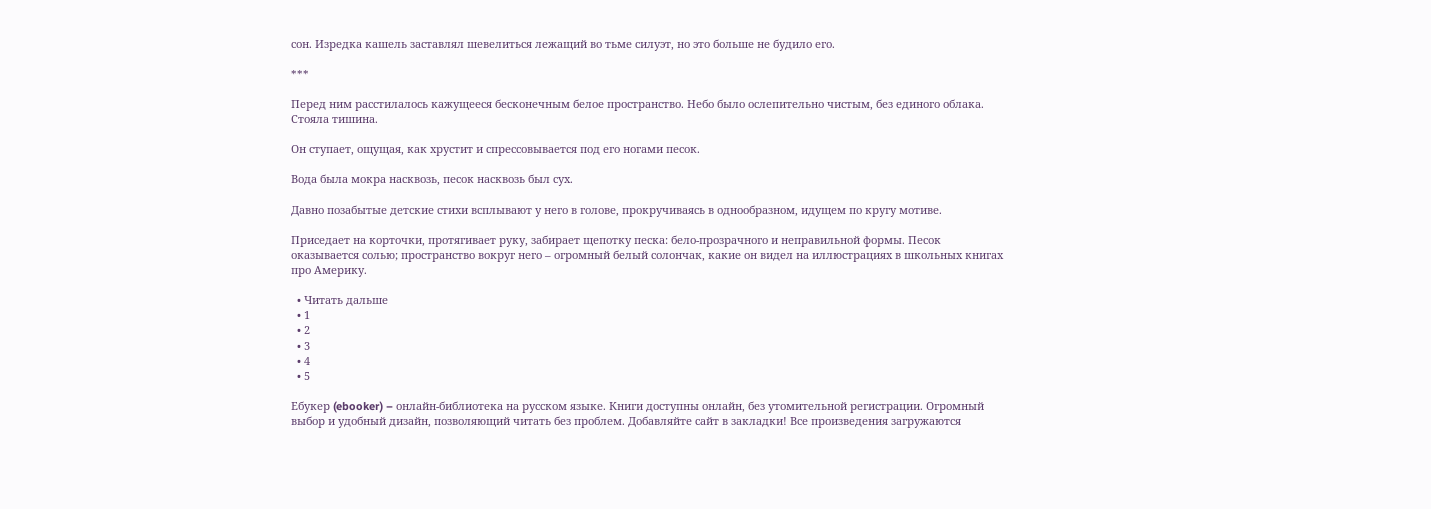сон. Изредка кашель заставлял шевелиться лежащий во тьме силуэт, но это больше не будило его.

***

Перед ним расстилалось кажущееся бесконечным белое пространство. Небо было ослепительно чистым, без единого облака. Стояла тишина.

Он ступает, ощущая, как хрустит и спрессовывается под его ногами песок.

Вода была мокра насквозь, песок насквозь был сух.

Давно позабытые детские стихи всплывают у него в голове, прокручиваясь в однообразном, идущем по кругу мотиве.

Приседает на корточки, протягивает руку, забирает щепотку песка: бело-прозрачного и неправильной формы. Песок оказывается солью; пространство вокруг него – огромный белый солончак, какие он видел на иллюстрациях в школьных книгах про Америку.

  • Читать дальше
  • 1
  • 2
  • 3
  • 4
  • 5

Ебукер (ebooker) – онлайн-библиотека на русском языке. Книги доступны онлайн, без утомительной регистрации. Огромный выбор и удобный дизайн, позволяющий читать без проблем. Добавляйте сайт в закладки! Все произведения загружаются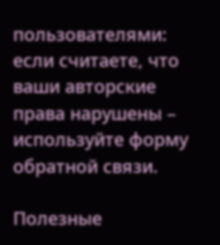пользователями: если считаете, что ваши авторские права нарушены – используйте форму обратной связи.

Полезные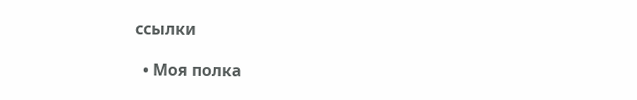ссылки

  • Моя полка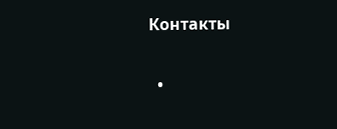Контакты

  •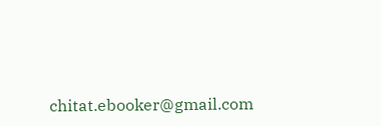chitat.ebooker@gmail.com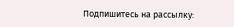Подпишитесь на рассылку: